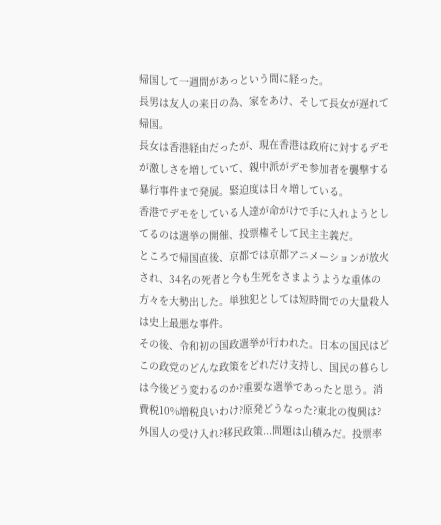帰国して一週間があっという間に経った。
長男は友人の来日の為、家をあけ、そして長女が遅れて帰国。
長女は香港経由だったが、現在香港は政府に対するデモが激しさを増していて、親中派がデモ参加者を襲撃する暴行事件まで発展。緊迫度は日々増している。
香港でデモをしている人達が命がけで手に入れようとしてるのは選挙の開催、投票権そして民主主義だ。
ところで帰国直後、京都では京都アニメーションが放火され、34名の死者と今も生死をさまようような重体の方々を大勢出した。単独犯としては短時間での大量殺人は史上最悪な事件。
その後、令和初の国政選挙が行われた。日本の国民はどこの政党のどんな政策をどれだけ支持し、国民の暮らしは今後どう変わるのか?重要な選挙であったと思う。消費税10%増税良いわけ?原発どうなった?東北の復興は?外国人の受け入れ?移民政策...問題は山積みだ。投票率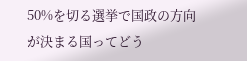50%を切る選挙で国政の方向が決まる国ってどう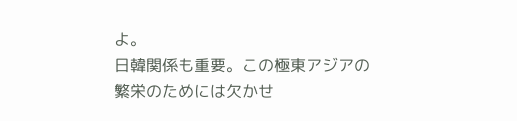よ。
日韓関係も重要。この極東アジアの繁栄のためには欠かせ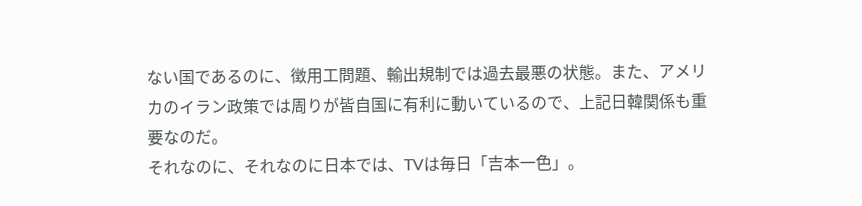ない国であるのに、徴用工問題、輸出規制では過去最悪の状態。また、アメリカのイラン政策では周りが皆自国に有利に動いているので、上記日韓関係も重要なのだ。
それなのに、それなのに日本では、TVは毎日「吉本一色」。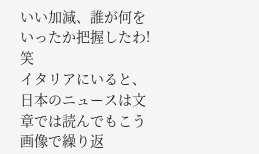いい加減、誰が何をいったか把握したわ!笑
イタリアにいると、日本のニュースは文章では読んでもこう画像で繰り返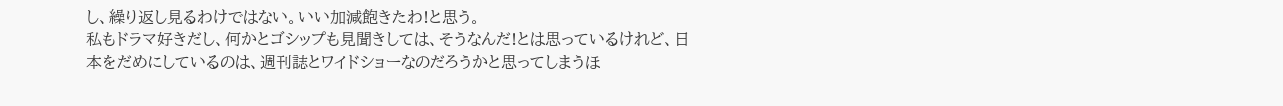し、繰り返し見るわけではない。いい加減飽きたわ!と思う。
私もドラマ好きだし、何かとゴシップも見聞きしては、そうなんだ!とは思っているけれど、日本をだめにしているのは、週刊誌とワイドショーなのだろうかと思ってしまうほ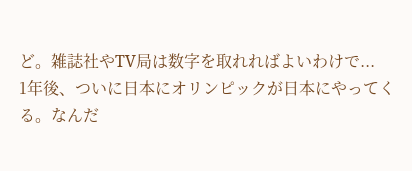ど。雑誌社やTV局は数字を取れればよいわけで...
1年後、ついに日本にオリンピックが日本にやってくる。なんだ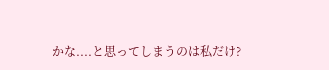かな....と思ってしまうのは私だけ?